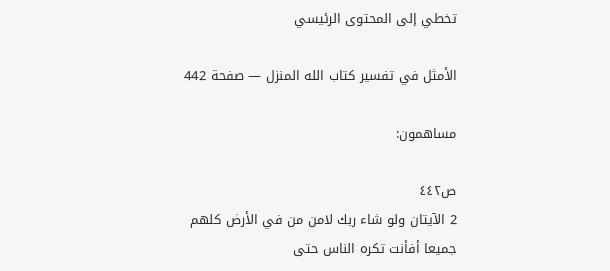تخطي إلى المحتوى الرئيسي

الأمثل في تفسير كتاب الله المنزل — صفحة 442

مساهمون:

ص٤٤٢
2 الآيتان ولو شاء ربك لامن من في الأرض كلهم جميعا أفأنت تكره الناس حتى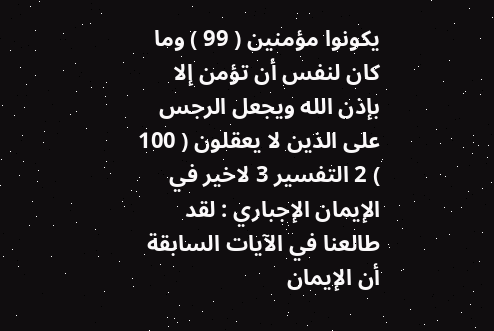يكونوا مؤمنين ( 99 ) وما كان لنفس أن تؤمن إلا بإذن الله ويجعل الرجس على الذين لا يعقلون ( 100 ) 2 التفسير 3 لاخير في الإيمان الإجباري : لقد طالعنا في الآيات السابقة أن الإيمان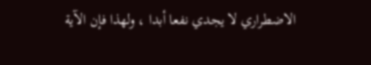الاضطراري لا يجدي نفعا أبدا ، ولهذا فإن الآية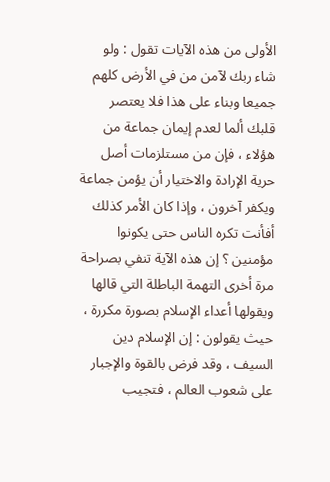الأولى من هذه الآيات تقول : ولو شاء ربك لآمن من في الأرض كلهم جميعا وبناء على هذا فلا يعتصر قلبك ألما لعدم إيمان جماعة من هؤلاء ، فإن من مستلزمات أصل حرية الإرادة والاختيار أن يؤمن جماعة ويكفر آخرون ، وإذا كان الأمر كذلك أفأنت تكره الناس حتى يكونوا مؤمنين ؟ إن هذه الآية تنفي بصراحة مرة أخرى التهمة الباطلة التي قالها ويقولها أعداء الإسلام بصورة مكررة ، حيث يقولون : إن الإسلام دين السيف ، وقد فرض بالقوة والإجبار على شعوب العالم ، فتجيب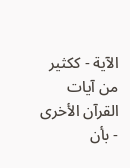الآية - ككثير من آيات القرآن الأخرى - بأن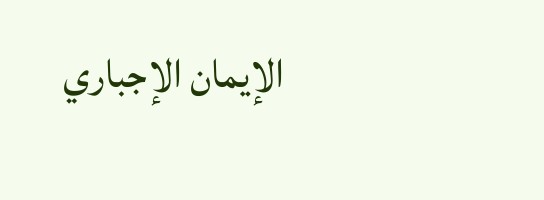الإيمان الإجباري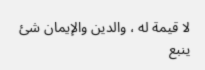لا قيمة له ، والدين والإيمان شئ ينبع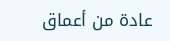عادة من أعماق